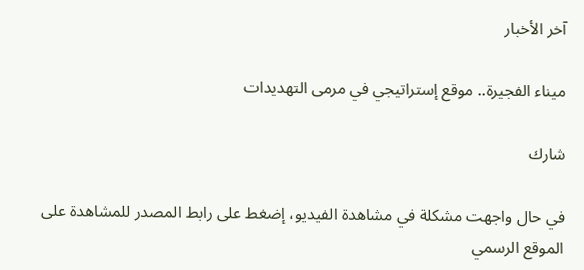آخر الأخبار

ميناء الفجيرة.. موقع إستراتيجي في مرمى التهديدات

شارك

في حال واجهت مشكلة في مشاهدة الفيديو، إضغط على رابط المصدر للمشاهدة على الموقع الرسمي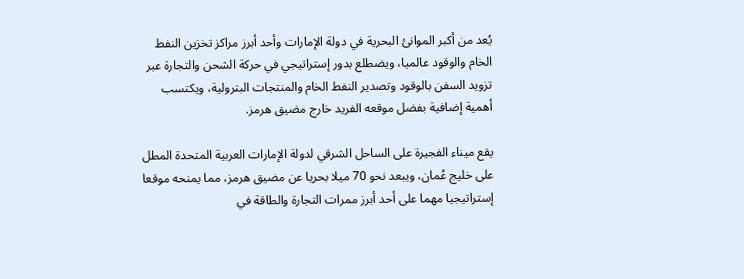يُعد من أكبر الموانئ البحرية في دولة الإمارات وأحد أبرز مراكز تخزين النفط الخام والوقود عالميا، ويضطلع بدور إستراتيجي في حركة الشحن والتجارة عبر تزويد السفن بالوقود وتصدير النفط الخام والمنتجات البترولية، ويكتسب أهمية إضافية بفضل موقعه الفريد خارج مضيق هرمز.

يقع ميناء الفجيرة على الساحل الشرقي لدولة الإمارات العربية المتحدة المطل على خليج عُمان، ويبعد نحو 70 ميلا بحريا عن مضيق هرمز، مما يمنحه موقعا إستراتيجيا مهما على أحد أبرز ممرات التجارة والطاقة في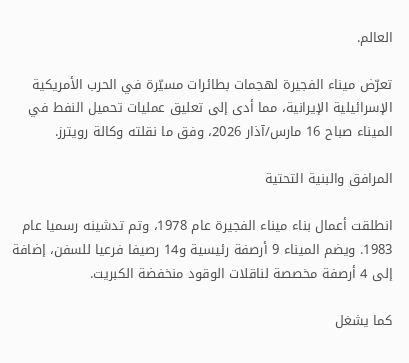العالم.

تعرّض ميناء الفجيرة لهجمات بطائرات مسيّرة في الحرب الأمريكية الإسرائيلية الإيرانية، مما أدى إلى تعليق عمليات تحميل النفط في الميناء صباح 16 مارس/آذار 2026، وفق ما نقلته وكالة رويترز.

المرافق والبنية التحتية

انطلقت أعمال بناء ميناء الفجيرة عام 1978، وتم تدشينه رسميا عام 1983. ويضم الميناء 9 أرصفة رئيسية و14 رصيفا فرعيا للسفن، إضافة إلى 4 أرصفة مخصصة لناقلات الوقود منخفضة الكبريت.

كما يشغل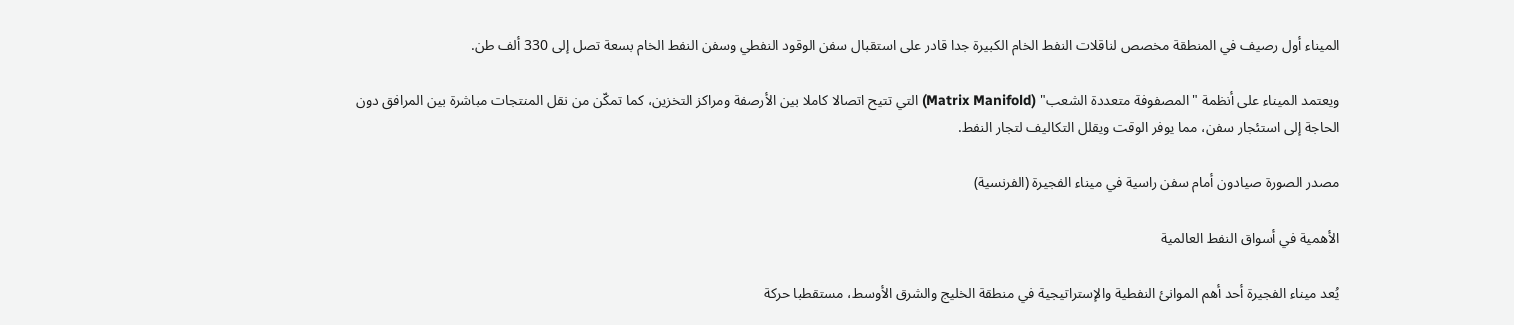الميناء أول رصيف في المنطقة مخصص لناقلات النفط الخام الكبيرة جدا قادر على استقبال سفن الوقود النفطي وسفن النفط الخام بسعة تصل إلى 330 ألف طن.

ويعتمد الميناء على أنظمة "المصفوفة متعددة الشعب" (Matrix Manifold) التي تتيح اتصالا كاملا بين الأرصفة ومراكز التخزين، كما تمكّن من نقل المنتجات مباشرة بين المرافق دون الحاجة إلى استئجار سفن، مما يوفر الوقت ويقلل التكاليف لتجار النفط.

مصدر الصورة صيادون أمام سفن راسية في ميناء الفجيرة (الفرنسية)

الأهمية في أسواق النفط العالمية

يُعد ميناء الفجيرة أحد أهم الموانئ النفطية والإستراتيجية في منطقة الخليج والشرق الأوسط، مستقطبا حركة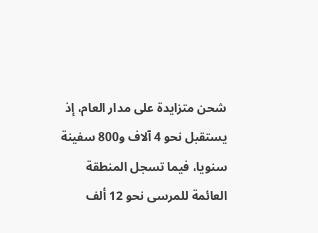شحن متزايدة على مدار العام، إذ يستقبل نحو 4 آلاف و800 سفينة سنويا، فيما تسجل المنطقة العائمة للمرسى نحو 12 ألف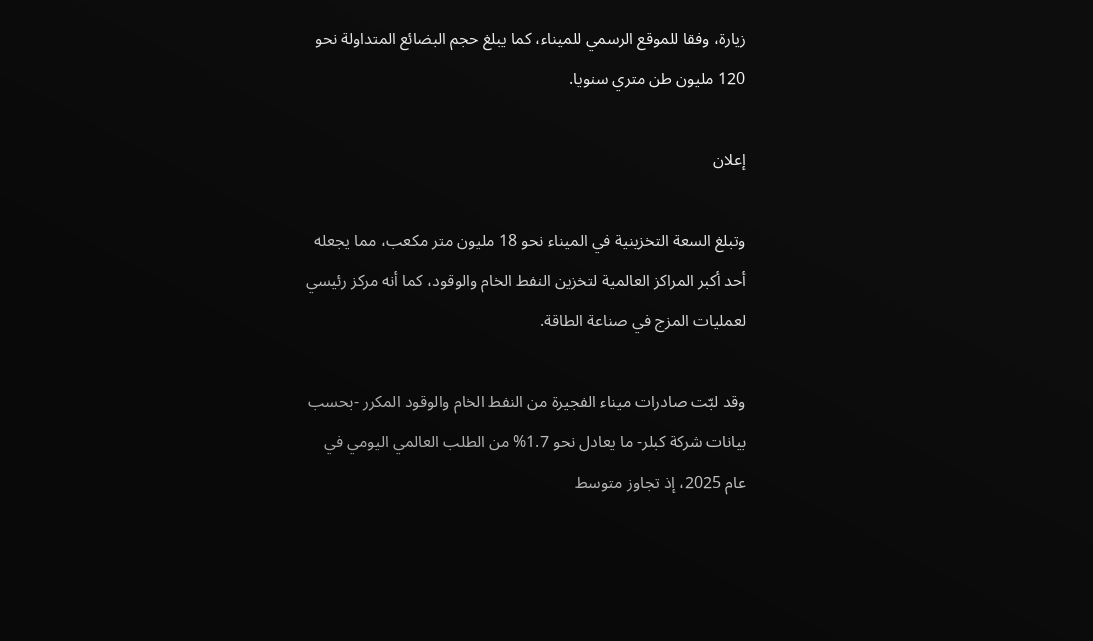زيارة، وفقا للموقع الرسمي للميناء، كما يبلغ حجم البضائع المتداولة نحو 120 مليون طن متري سنويا.

إعلان

وتبلغ السعة التخزينية في الميناء نحو 18 مليون متر مكعب، مما يجعله أحد أكبر المراكز العالمية لتخزين النفط الخام والوقود، كما أنه مركز رئيسي لعمليات المزج في صناعة الطاقة.

وقد لبّت صادرات ميناء الفجيرة من النفط الخام والوقود المكرر -بحسب بيانات شركة كبلر- ما يعادل نحو 1.7% من الطلب العالمي اليومي في عام 2025، إذ تجاوز متوسط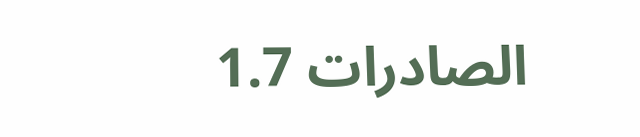الصادرات 1.7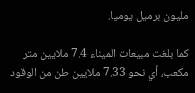مليون برميل يوميا.

كما بلغت مبيعات الميناء 7.4 ملايين متر مكعب، أي نحو 7.33 ملايين طن من الوقود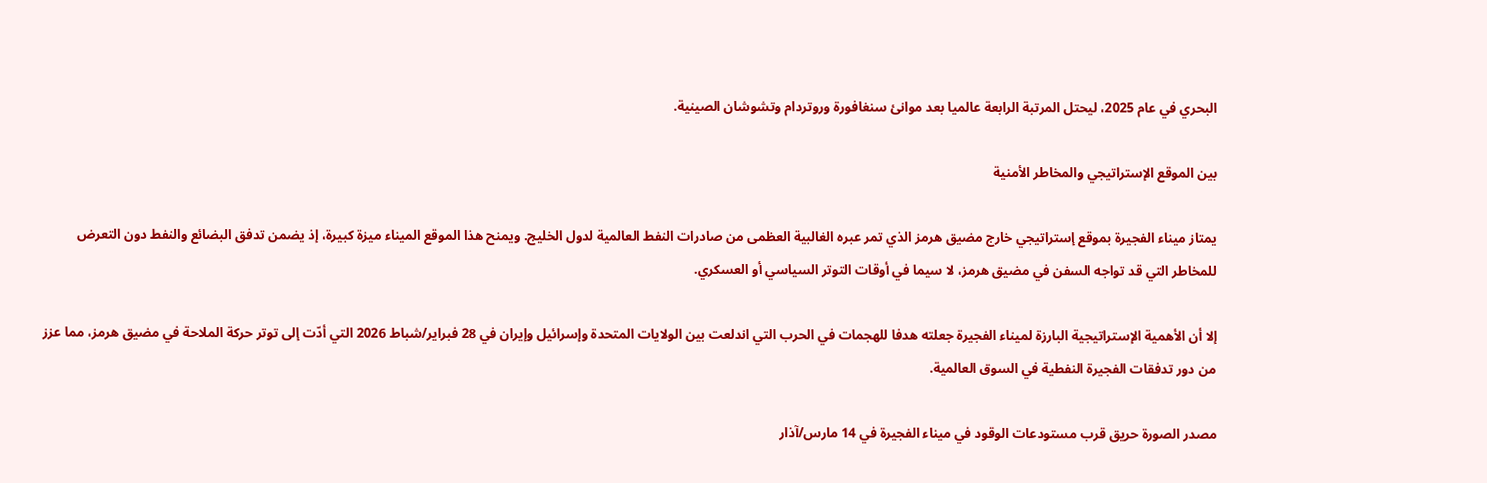البحري في عام 2025، ليحتل المرتبة الرابعة عالميا بعد موانئ سنغافورة وروتردام وتشوشان الصينية.

بين الموقع الإستراتيجي والمخاطر الأمنية

يمتاز ميناء الفجيرة بموقع إستراتيجي خارج مضيق هرمز الذي تمر عبره الغالبية العظمى من صادرات النفط العالمية لدول الخليج. ويمنح هذا الموقع الميناء ميزة كبيرة، إذ يضمن تدفق البضائع والنفط دون التعرض للمخاطر التي قد تواجه السفن في مضيق هرمز، لا سيما في أوقات التوتر السياسي أو العسكري.

إلا أن الأهمية الإستراتيجية البارزة لميناء الفجيرة جعلته هدفا للهجمات في الحرب التي اندلعت بين الولايات المتحدة وإسرائيل وإيران في 28 فبراير/شباط 2026 التي أدّت إلى توتر حركة الملاحة في مضيق هرمز، مما عزز من دور تدفقات الفجيرة النفطية في السوق العالمية.

مصدر الصورة حريق قرب مستودعات الوقود في ميناء الفجيرة في 14 مارس/آذار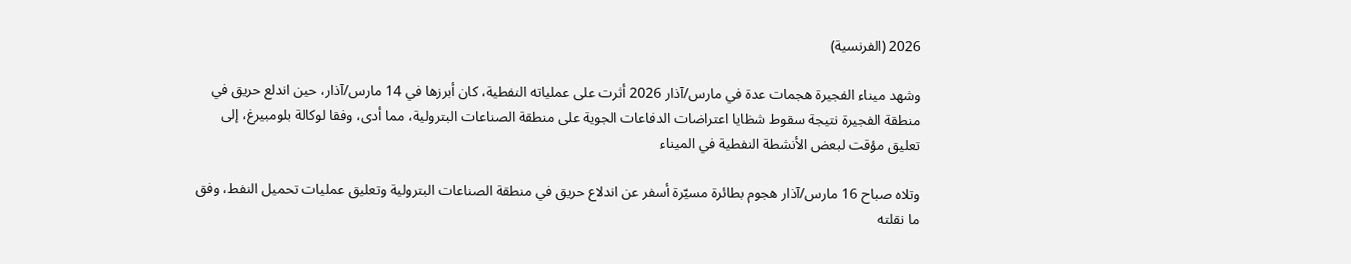2026 (الفرنسية)

وشهد ميناء الفجيرة هجمات عدة في مارس/آذار 2026 أثرت على عملياته النفطية، كان أبرزها في 14 مارس/آذار، حين اندلع حريق في منطقة الفجيرة نتيجة سقوط شظايا اعتراضات الدفاعات الجوية على منطقة الصناعات البترولية، مما أدى، وفقا لوكالة بلومبيرغ، إلى تعليق مؤقت لبعض الأنشطة النفطية في الميناء

وتلاه صباح 16 مارس/آذار هجوم بطائرة مسيّرة أسفر عن اندلاع حريق في منطقة الصناعات البترولية وتعليق عمليات تحميل النفط، وفق ما نقلته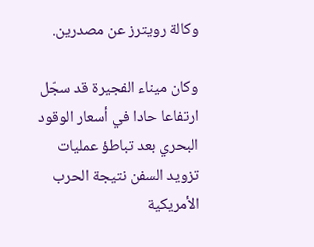وكالة رويترز عن مصدرين.

وكان ميناء الفجيرة قد سجّل ارتفاعا حادا في أسعار الوقود البحري بعد تباطؤ عمليات تزويد السفن نتيجة الحرب الأمريكية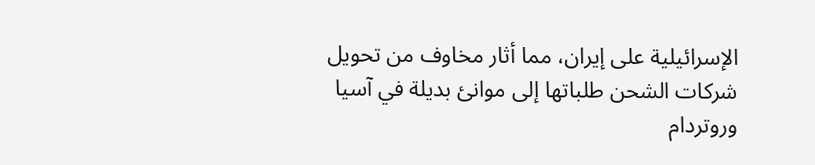الإسرائيلية على إيران، مما أثار مخاوف من تحويل شركات الشحن طلباتها إلى موانئ بديلة في آسيا وروتردام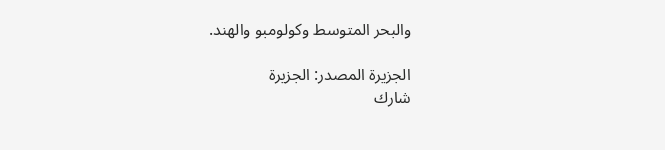والبحر المتوسط وكولومبو والهند.

الجزيرة المصدر: الجزيرة
شارك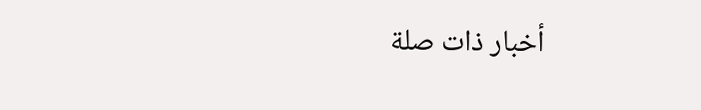أخبار ذات صلة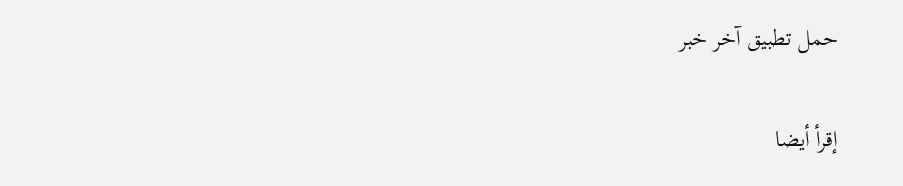حمل تطبيق آخر خبر

إقرأ أيضا